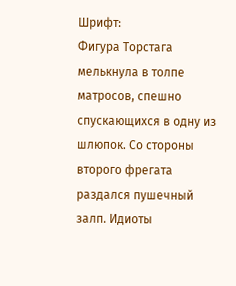Шрифт:
Фигура Торстага мелькнула в толпе матросов, спешно спускающихся в одну из шлюпок. Со стороны второго фрегата раздался пушечный залп. Идиоты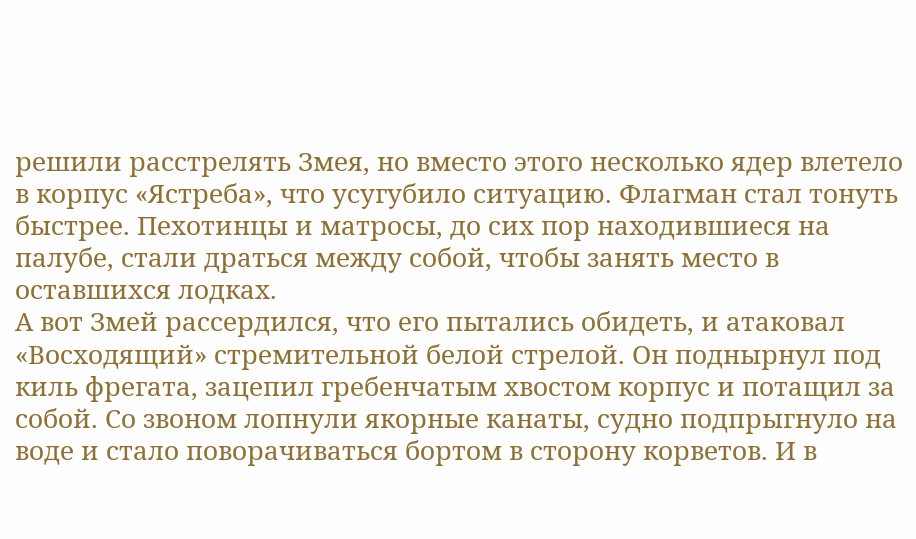решили расстрелять Змея, но вместо этого несколько ядер влетело в корпус «Ястреба», что усугубило ситуацию. Флагман стал тонуть быстрее. Пехотинцы и матросы, до сих пор находившиеся на палубе, стали драться между собой, чтобы занять место в оставшихся лодках.
А вот Змей рассердился, что его пытались обидеть, и атаковал «Восходящий» стремительной белой стрелой. Он поднырнул под киль фрегата, зацепил гребенчатым хвостом корпус и потащил за собой. Со звоном лопнули якорные канаты, судно подпрыгнуло на воде и стало поворачиваться бортом в сторону корветов. И в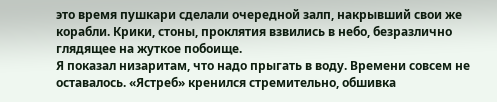это время пушкари сделали очередной залп, накрывший свои же корабли. Крики, стоны, проклятия взвились в небо, безразлично глядящее на жуткое побоище.
Я показал низаритам, что надо прыгать в воду. Времени совсем не оставалось. «Ястреб» кренился стремительно, обшивка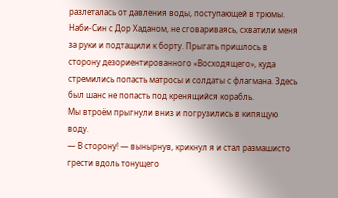разлеталась от давления воды, поступающей в трюмы. Наби-Син с Дор Хаданом, не сговариваясь, схватили меня за руки и подтащили к борту. Прыгать пришлось в сторону дезориентированного «Восходящего», куда стремились попасть матросы и солдаты с флагмана. Здесь был шанс не попасть под кренящийся корабль.
Мы втроём прыгнули вниз и погрузились в кипящую воду.
— В сторону! — вынырнув, крикнул я и стал размашисто грести вдоль тонущего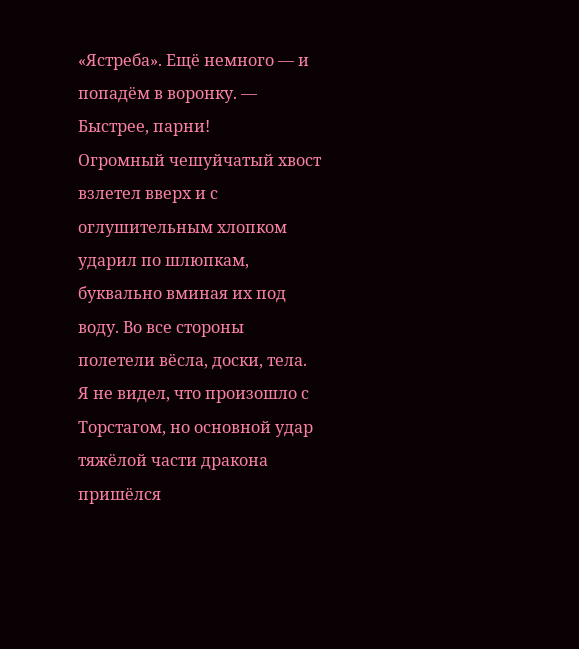«Ястреба». Ещё немного — и попадём в воронку. — Быстрее, парни!
Огромный чешуйчатый хвост взлетел вверх и с оглушительным хлопком ударил по шлюпкам, буквально вминая их под воду. Во все стороны полетели вёсла, доски, тела. Я не видел, что произошло с Торстагом, но основной удар тяжёлой части дракона пришёлся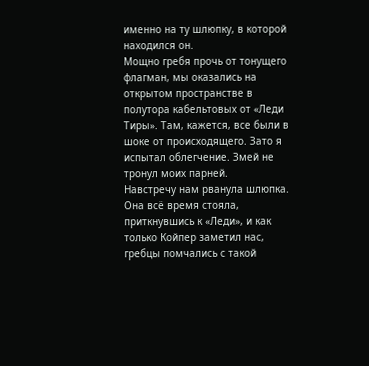именно на ту шлюпку, в которой находился он.
Мощно гребя прочь от тонущего флагман, мы оказались на открытом пространстве в полутора кабельтовых от «Леди Тиры». Там, кажется, все были в шоке от происходящего. Зато я испытал облегчение. Змей не тронул моих парней.
Навстречу нам рванула шлюпка. Она всё время стояла, приткнувшись к «Леди», и как только Койпер заметил нас, гребцы помчались с такой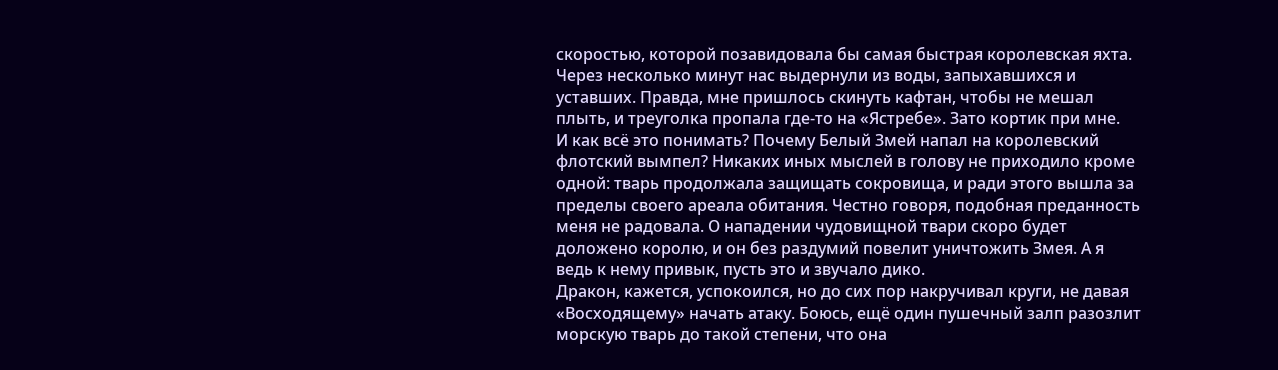скоростью, которой позавидовала бы самая быстрая королевская яхта. Через несколько минут нас выдернули из воды, запыхавшихся и уставших. Правда, мне пришлось скинуть кафтан, чтобы не мешал плыть, и треуголка пропала где-то на «Ястребе». Зато кортик при мне.
И как всё это понимать? Почему Белый Змей напал на королевский флотский вымпел? Никаких иных мыслей в голову не приходило кроме одной: тварь продолжала защищать сокровища, и ради этого вышла за пределы своего ареала обитания. Честно говоря, подобная преданность меня не радовала. О нападении чудовищной твари скоро будет доложено королю, и он без раздумий повелит уничтожить Змея. А я ведь к нему привык, пусть это и звучало дико.
Дракон, кажется, успокоился, но до сих пор накручивал круги, не давая «Восходящему» начать атаку. Боюсь, ещё один пушечный залп разозлит морскую тварь до такой степени, что она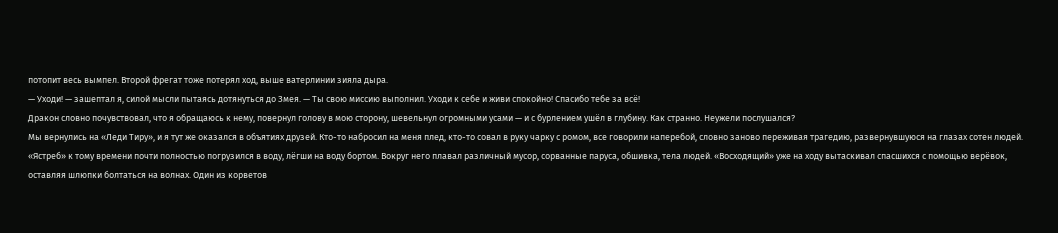потопит весь вымпел. Второй фрегат тоже потерял ход, выше ватерлинии зияла дыра.
— Уходи! — зашептал я, силой мысли пытаясь дотянуться до Змея. — Ты свою миссию выполнил. Уходи к себе и живи спокойно! Спасибо тебе за всё!
Дракон словно почувствовал, что я обращаюсь к нему, повернул голову в мою сторону, шевельнул огромными усами — и с бурлением ушёл в глубину. Как странно. Неужели послушался?
Мы вернулись на «Леди Тиру», и я тут же оказался в объятиях друзей. Кто-то набросил на меня плед, кто-то совал в руку чарку с ромом, все говорили наперебой, словно заново переживая трагедию, развернувшуюся на глазах сотен людей.
«Ястреб» к тому времени почти полностью погрузился в воду, лёгши на воду бортом. Вокруг него плавал различный мусор, сорванные паруса, обшивка, тела людей. «Восходящий» уже на ходу вытаскивал спасшихся с помощью верёвок, оставляя шлюпки болтаться на волнах. Один из корветов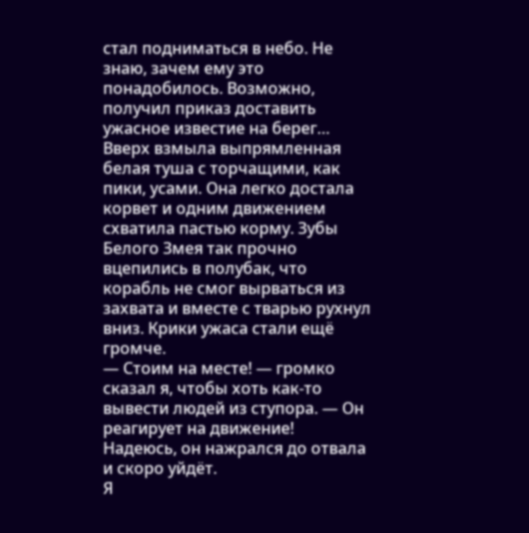стал подниматься в небо. Не знаю, зачем ему это понадобилось. Возможно, получил приказ доставить ужасное известие на берег…
Вверх взмыла выпрямленная белая туша с торчащими, как пики, усами. Она легко достала корвет и одним движением схватила пастью корму. Зубы Белого Змея так прочно вцепились в полубак, что корабль не смог вырваться из захвата и вместе с тварью рухнул вниз. Крики ужаса стали ещё громче.
— Стоим на месте! — громко сказал я, чтобы хоть как-то вывести людей из ступора. — Он реагирует на движение! Надеюсь, он нажрался до отвала и скоро уйдёт.
Я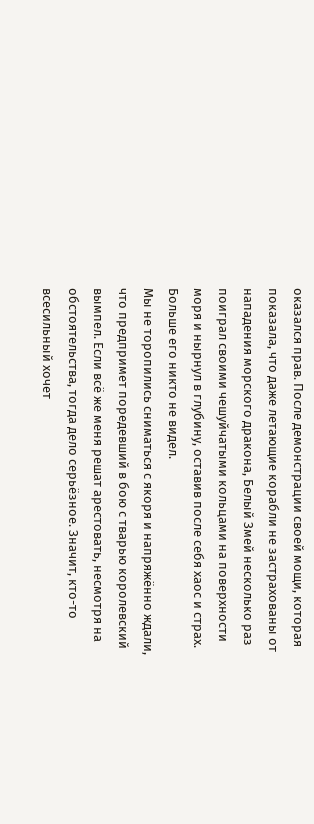оказался прав. После демонстрации своей мощи, которая показала, что даже летающие корабли не застрахованы от нападения морского дракона, Белый Змей несколько раз поиграл своими чешуйчатыми кольцами на поверхности моря и нырнул в глубину, оставив после себя хаос и страх. Больше его никто не видел.
Мы не торопились сниматься с якоря и напряжённо ждали, что предпримет поредевший в бою с тварью королевский вымпел. Если всё же меня решат арестовать, несмотря на обстоятельства, тогда дело серьёзное. Значит, кто-то всесильный хочет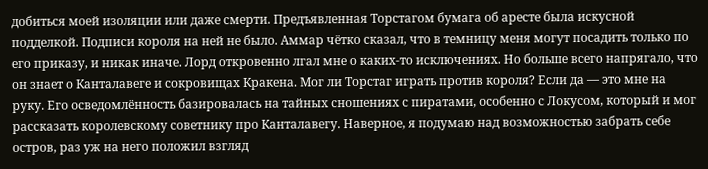добиться моей изоляции или даже смерти. Предъявленная Торстагом бумага об аресте была искусной подделкой. Подписи короля на ней не было. Аммар чётко сказал, что в темницу меня могут посадить только по его приказу, и никак иначе. Лорд откровенно лгал мне о каких-то исключениях. Но больше всего напрягало, что он знает о Канталавеге и сокровищах Кракена. Мог ли Торстаг играть против короля? Если да — это мне на руку. Его осведомлённость базировалась на тайных сношениях с пиратами, особенно с Локусом, который и мог рассказать королевскому советнику про Канталавегу. Наверное, я подумаю над возможностью забрать себе остров, раз уж на него положил взгляд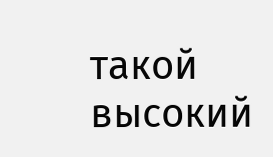такой высокий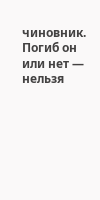чиновник. Погиб он или нет — нельзя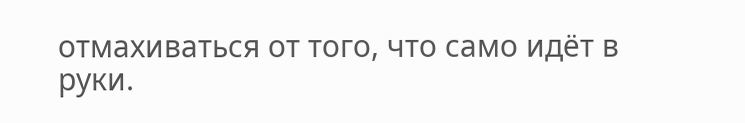отмахиваться от того, что само идёт в руки.